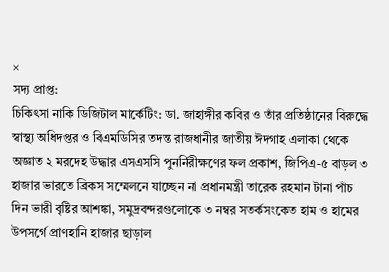×
সদ্য প্রাপ্ত:
চিকিৎসা নাকি ডিজিটাল মার্কেটিং: ডা. জাহাঙ্গীর কবির ও তাঁর প্রতিষ্ঠানের বিরুদ্ধে স্বাস্থ্য অধিদপ্তর ও বিএমডিসির তদন্ত রাজধানীর জাতীয় ঈদগাহ এলাকা থেকে অজ্ঞাত ২ মরদেহ উদ্ধার এসএসসি পুনর্নিরীক্ষণের ফল প্রকাশ, জিপিএ-৫ বাড়ল ৩ হাজার ভারতে ব্রিকস সম্মেলনে যাচ্ছেন না প্রধানমন্ত্রী তারেক রহমান টানা পাঁচ দিন ভারী বৃষ্টির আশঙ্কা, সমুদ্রবন্দরগুলোকে ৩ নম্বর সতর্কসংকেত হাম ও হামের উপসর্গে প্রাণহানি হাজার ছাড়াল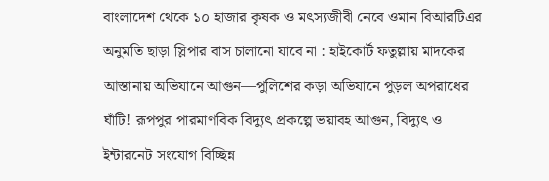বাংলাদেশ থেকে ১০ হাজার কৃষক ও মৎস্যজীবী নেবে ওমান বিআরটিএর অনুমতি ছাড়া স্লিপার বাস চালানো যাবে না : হাইকোর্ট ফতুল্লায় মাদকের আস্তানায় অভিযানে আগুন—পুলিশের কড়া অভিযানে পুড়ল অপরাধের ঘাঁটি! রূপপুর পারমাণবিক বিদ্যুৎ প্রকল্পে ভয়াবহ আগুন, বিদ্যুৎ ও ইন্টারনেট সংযোগ বিচ্ছিন্ন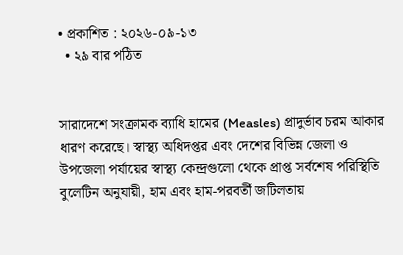• প্রকাশিত : ২০২৬-০৯-১৩
  • ২৯ বার পঠিত


সারাদেশে সংক্রামক ব্যাধি হামের (Measles) প্রাদুর্ভাব চরম আকার ধারণ করেছে। স্বাস্থ্য অধিদপ্তর এবং দেশের বিভিন্ন জেলা ও উপজেলা পর্যায়ের স্বাস্থ্য কেন্দ্রগুলো থেকে প্রাপ্ত সর্বশেষ পরিস্থিতি বুলেটিন অনুযায়ী, হাম এবং হাম-পরবর্তী জটিলতায়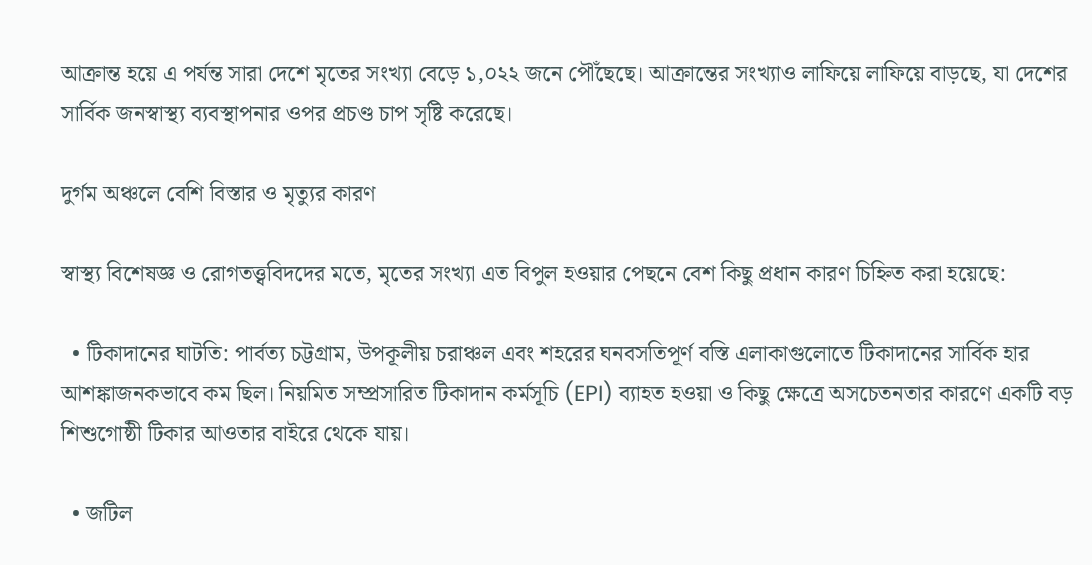আক্রান্ত হয়ে এ পর্যন্ত সারা দেশে মৃতের সংখ্যা বেড়ে ১,০২২ জনে পৌঁছেছে। আক্রান্তের সংখ্যাও লাফিয়ে লাফিয়ে বাড়ছে, যা দেশের সার্বিক জনস্বাস্থ্য ব্যবস্থাপনার ওপর প্রচণ্ড চাপ সৃষ্টি করেছে।

দুর্গম অঞ্চলে বেশি বিস্তার ও মৃত্যুর কারণ

স্বাস্থ্য বিশেষজ্ঞ ও রোগতত্ত্ববিদদের মতে, মৃতের সংখ্যা এত বিপুল হওয়ার পেছনে বেশ কিছু প্রধান কারণ চিহ্নিত করা হয়েছে:

  • টিকাদানের ঘাটতি: পার্বত্য চট্টগ্রাম, উপকূলীয় চরাঞ্চল এবং শহরের ঘনবসতিপূর্ণ বস্তি এলাকাগুলোতে টিকাদানের সার্বিক হার আশঙ্কাজনকভাবে কম ছিল। নিয়মিত সম্প্রসারিত টিকাদান কর্মসূচি (EPI) ব্যাহত হওয়া ও কিছু ক্ষেত্রে অসচেতনতার কারণে একটি বড় শিশুগোষ্ঠী টিকার আওতার বাইরে থেকে যায়।

  • জটিল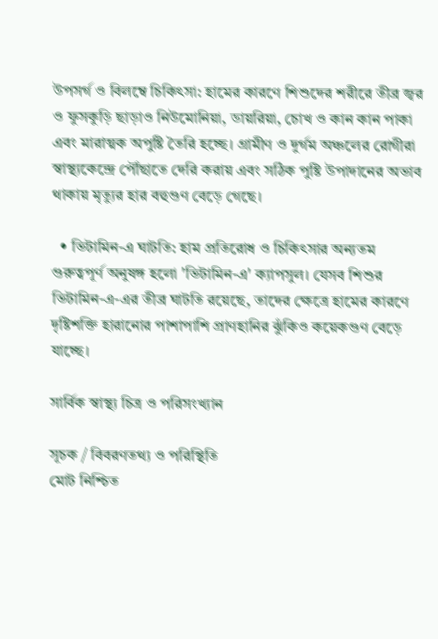উপসর্গ ও বিলম্বে চিকিৎসা: হামের কারণে শিশুদের শরীরে তীব্র জ্বর ও ফুসকুড়ি ছাড়াও নিউমোনিয়া, ডায়রিয়া, চোখ ও কান কান পাকা এবং মারাত্মক অপুষ্টি তৈরি হচ্ছে। গ্রামীণ ও দুর্গম অঞ্চলের রোগীরা স্বাস্থ্যকেন্দ্রে পৌঁছাতে দেরি করায় এবং সঠিক পুষ্টি উপাদানের অভাব থাকায় মৃত্যুর হার বহুগুণ বেড়ে গেছে।

  • ভিটামিন-এ ঘাটতি: হাম প্রতিরোধ ও চিকিৎসার অন্যতম গুরুত্বপূর্ণ অনুষঙ্গ হলো 'ভিটামিন-এ' ক্যাপসুল। যেসব শিশুর ভিটামিন-এ-এর তীব্র ঘাটতি রয়েছে, তাদের ক্ষেত্রে হামের কারণে দৃষ্টিশক্তি হারানোর পাশাপাশি প্রাণহানির ঝুঁকিও কয়েকগুণ বেড়ে যাচ্ছে।

সার্বিক স্বাস্থ্য চিত্র ও পরিসংখ্যান

সূচক / বিবরণতথ্য ও পরিস্থিতি
মোট নিশ্চিত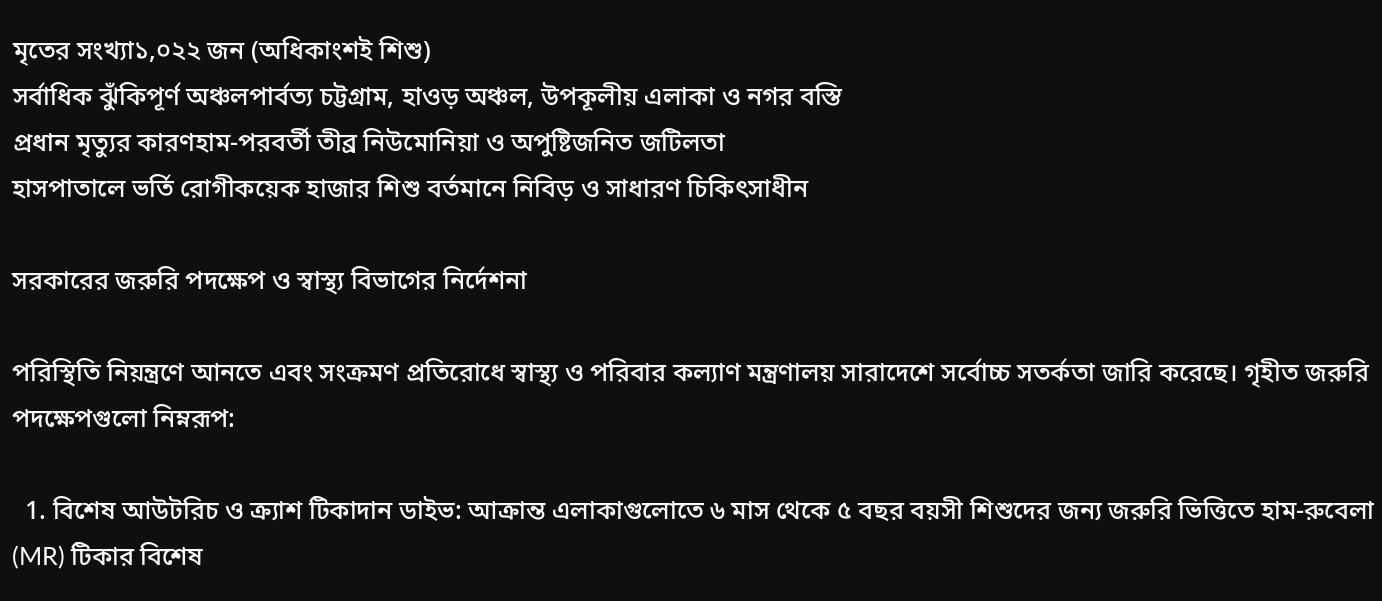মৃতের সংখ্যা১,০২২ জন (অধিকাংশই শিশু)
সর্বাধিক ঝুঁকিপূর্ণ অঞ্চলপার্বত্য চট্টগ্রাম, হাওড় অঞ্চল, উপকূলীয় এলাকা ও নগর বস্তি
প্রধান মৃত্যুর কারণহাম-পরবর্তী তীব্র নিউমোনিয়া ও অপুষ্টিজনিত জটিলতা
হাসপাতালে ভর্তি রোগীকয়েক হাজার শিশু বর্তমানে নিবিড় ও সাধারণ চিকিৎসাধীন

সরকারের জরুরি পদক্ষেপ ও স্বাস্থ্য বিভাগের নির্দেশনা

পরিস্থিতি নিয়ন্ত্রণে আনতে এবং সংক্রমণ প্রতিরোধে স্বাস্থ্য ও পরিবার কল্যাণ মন্ত্রণালয় সারাদেশে সর্বোচ্চ সতর্কতা জারি করেছে। গৃহীত জরুরি পদক্ষেপগুলো নিম্নরূপ:

  1. বিশেষ আউটরিচ ও ক্র্যাশ টিকাদান ডাইভ: আক্রান্ত এলাকাগুলোতে ৬ মাস থেকে ৫ বছর বয়সী শিশুদের জন্য জরুরি ভিত্তিতে হাম-রুবেলা (MR) টিকার বিশেষ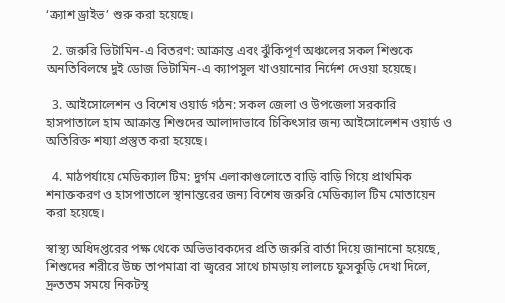‘ক্র্যাশ ড্রাইভ’ শুরু করা হয়েছে।

  2. জরুরি ভিটামিন-এ বিতরণ: আক্রান্ত এবং ঝুঁকিপূর্ণ অঞ্চলের সকল শিশুকে অনতিবিলম্বে দুই ডোজ ভিটামিন-এ ক্যাপসুল খাওয়ানোর নির্দেশ দেওয়া হয়েছে।

  3. আইসোলেশন ও বিশেষ ওয়ার্ড গঠন: সকল জেলা ও উপজেলা সরকারি হাসপাতালে হাম আক্রান্ত শিশুদের আলাদাভাবে চিকিৎসার জন্য আইসোলেশন ওয়ার্ড ও অতিরিক্ত শয্যা প্রস্তুত করা হয়েছে।

  4. মাঠপর্যায়ে মেডিক্যাল টিম: দুর্গম এলাকাগুলোতে বাড়ি বাড়ি গিয়ে প্রাথমিক শনাক্তকরণ ও হাসপাতালে স্থানান্তরের জন্য বিশেষ জরুরি মেডিক্যাল টিম মোতায়েন করা হয়েছে।

স্বাস্থ্য অধিদপ্তরের পক্ষ থেকে অভিভাবকদের প্রতি জরুরি বার্তা দিয়ে জানানো হয়েছে, শিশুদের শরীরে উচ্চ তাপমাত্রা বা জ্বরের সাথে চামড়ায় লালচে ফুসকুড়ি দেখা দিলে, দ্রুততম সময়ে নিকটস্থ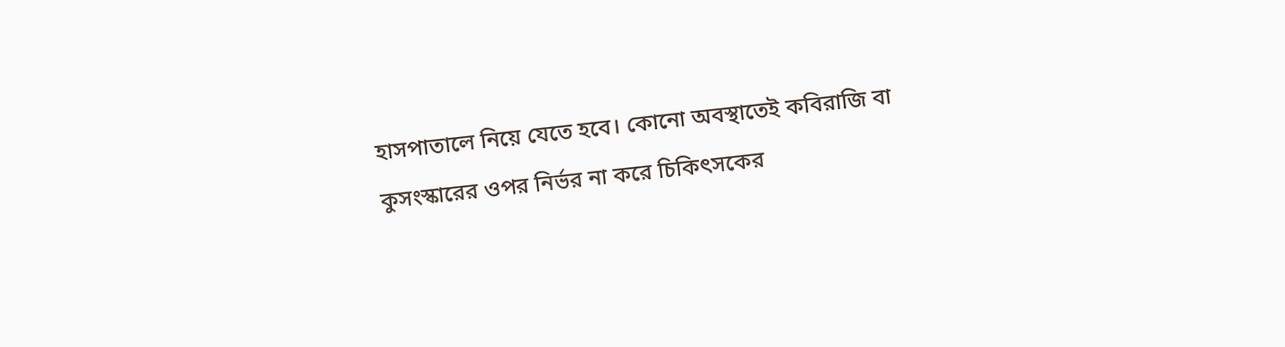হাসপাতালে নিয়ে যেতে হবে। কোনো অবস্থাতেই কবিরাজি বা কুসংস্কারের ওপর নির্ভর না করে চিকিৎসকের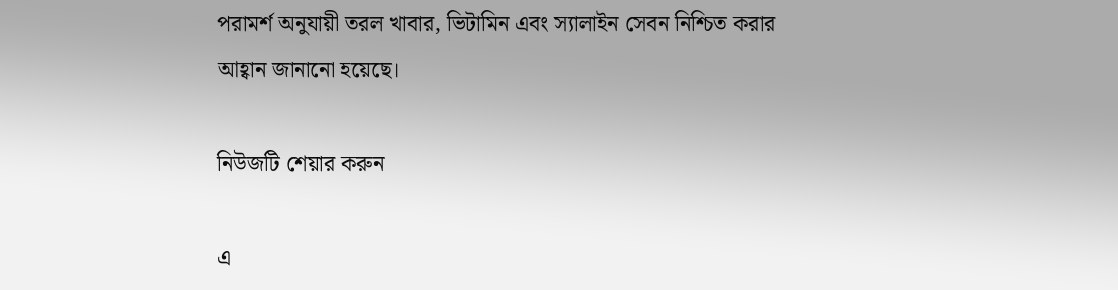পরামর্শ অনুযায়ী তরল খাবার, ভিটামিন এবং স্যালাইন সেবন নিশ্চিত করার আহ্বান জানানো হয়েছে।

নিউজটি শেয়ার করুন

এ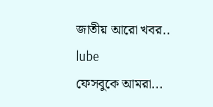জাতীয় আরো খবর..
lube
ফেসবুকে আমরা...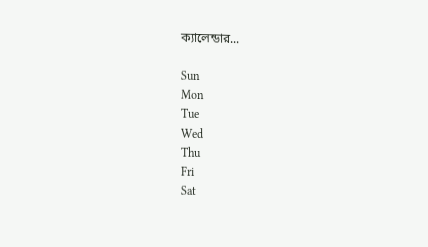ক্যালেন্ডার...

Sun
Mon
Tue
Wed
Thu
Fri
Sat